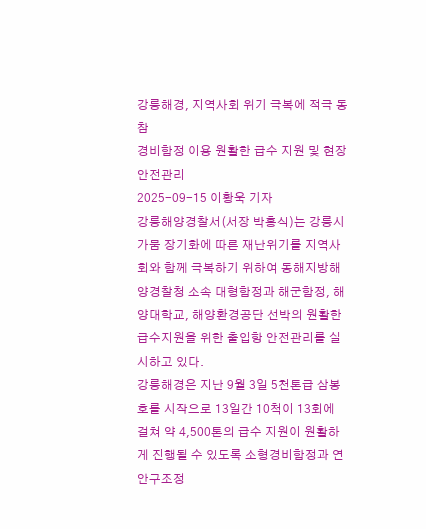강릉해경, 지역사회 위기 극복에 적극 동참
경비함정 이용 원활한 급수 지원 및 현장 안전관리
2025-09-15 이황욱 기자
강릉해양경찰서(서장 박홍식)는 강릉시 가뭄 장기화에 따른 재난위기를 지역사회와 함께 극복하기 위하여 동해지방해양경찰청 소속 대형함정과 해군함정, 해양대학교, 해양환경공단 선박의 원활한 급수지원을 위한 출입항 안전관리를 실시하고 있다.
강릉해경은 지난 9월 3일 5천톤급 삼봉호를 시작으로 13일간 10척이 13회에 걸쳐 약 4,500톤의 급수 지원이 원활하게 진행될 수 있도록 소형경비함정과 연안구조정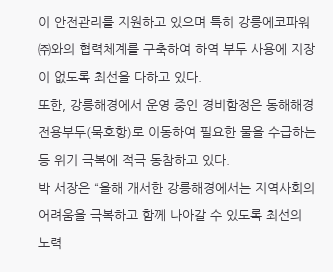이 안전관리를 지원하고 있으며 특히 강릉에코파워㈜와의 협력체계를 구축하여 하역 부두 사용에 지장이 없도록 최선을 다하고 있다.
또한, 강릉해경에서 운영 중인 경비함정은 동해해경 전용부두(묵호항)로 이동하여 필요한 물을 수급하는 등 위기 극복에 적극 동참하고 있다.
박 서장은 “올해 개서한 강릉해경에서는 지역사회의 어려움을 극복하고 함께 나아갈 수 있도록 최선의 노력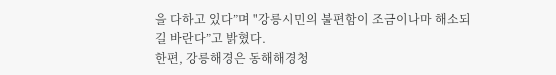을 다하고 있다”며 "강릉시민의 불편함이 조금이나마 해소되길 바란다”고 밝혔다.
한편, 강릉해경은 동해해경청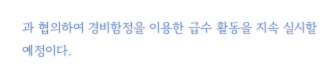과 협의하여 경비함정을 이용한 급수 활동을 지속 실시할 예정이다.